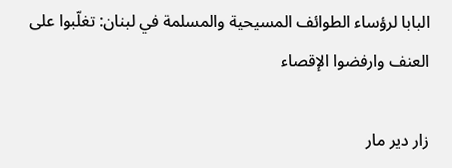البابا لرؤساء الطوائف المسيحية والمسلمة في لبنان: تغلّبوا على العنف وارفضوا الإقصاء

زار دير مار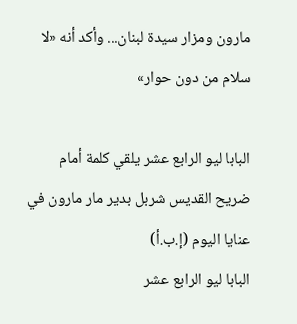مارون ومزار سيدة لبنان... وأكد أنه «لا سلام من دون حوار»

البابا ليو الرابع عشر يلقي كلمة أمام ضريح القديس شربل بدير مار مارون في عنايا اليوم (إ.ب.أ)
البابا ليو الرابع عشر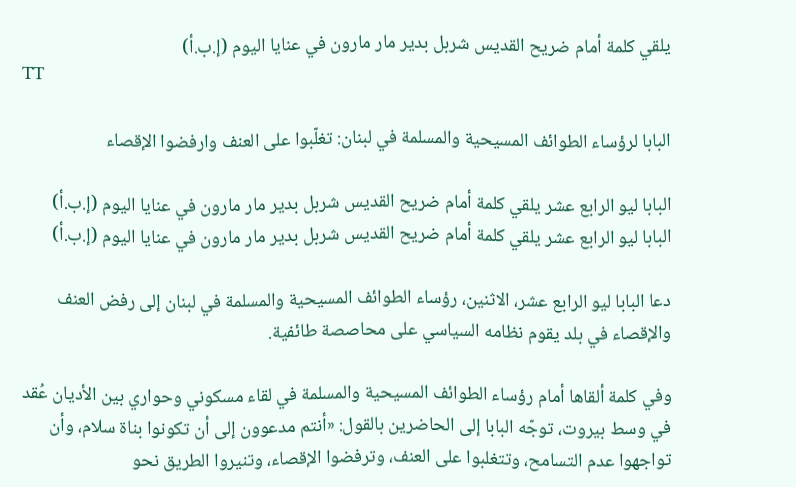يلقي كلمة أمام ضريح القديس شربل بدير مار مارون في عنايا اليوم (إ.ب.أ)
TT

البابا لرؤساء الطوائف المسيحية والمسلمة في لبنان: تغلّبوا على العنف وارفضوا الإقصاء

البابا ليو الرابع عشر يلقي كلمة أمام ضريح القديس شربل بدير مار مارون في عنايا اليوم (إ.ب.أ)
البابا ليو الرابع عشر يلقي كلمة أمام ضريح القديس شربل بدير مار مارون في عنايا اليوم (إ.ب.أ)

دعا البابا ليو الرابع عشر، الاثنين، رؤساء الطوائف المسيحية والمسلمة في لبنان إلى رفض العنف والإقصاء في بلد يقوم نظامه السياسي على محاصصة طائفية.

وفي كلمة ألقاها أمام رؤساء الطوائف المسيحية والمسلمة في لقاء مسكوني وحواري بين الأديان عُقد في وسط بيروت، توجّه البابا إلى الحاضرين بالقول: «أنتم مدعوون إلى أن تكونوا بناة سلام، وأن تواجهوا عدم التسامح، وتتغلبوا على العنف، وترفضوا الإقصاء، وتنيروا الطريق نحو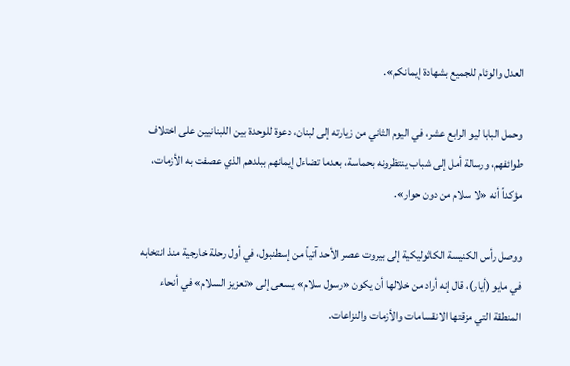العدل والوئام للجميع بشهادة إيمانكم».

وحمل البابا ليو الرابع عشر، في اليوم الثاني من زيارته إلى لبنان، دعوة للوحدة بين اللبنانيين على اختلاف طوائفهم، ورسالة أمل إلى شباب ينتظرونه بحماسة، بعدما تضاءل إيمانهم ببلدهم الذي عصفت به الأزمات، مؤكداً أنه «لا سلام من دون حوار».

ووصل رأس الكنيسة الكاثوليكية إلى بيروت عصر الأحد آتياً من إسطنبول، في أول رحلة خارجية منذ انتخابه في مايو (أيار)، قال إنه أراد من خلالها أن يكون «رسول سلام» يسعى إلى «تعزيز السلام» في أنحاء المنطقة التي مزقتها الانقسامات والأزمات والنزاعات.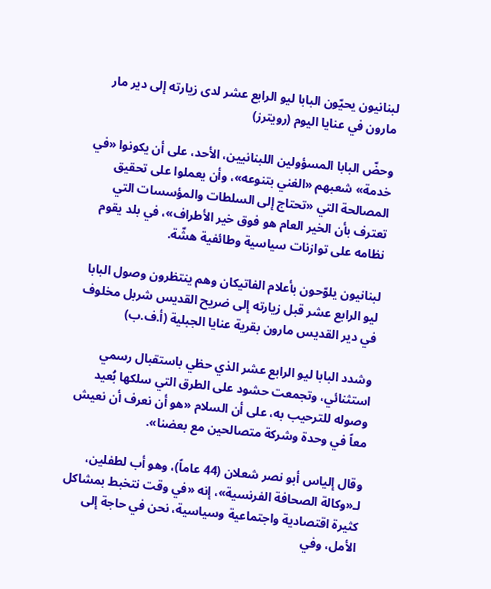لبنانيون يحيّون البابا ليو الرابع عشر لدى زيارته إلى دير مار مارون في عنايا اليوم (رويترز)

وحضّ البابا المسؤولين اللبنانيين، الأحد، على أن يكونوا «في خدمة» شعبهم «الغني بتنوعه»، وأن يعملوا على تحقيق المصالحة التي «تحتاج إلى السلطات والمؤسسات التي تعترف بأن الخير العام هو فوق خير الأطراف»، في بلد يقوم نظامه على توازنات سياسية وطائفية هشّة.

لبنانيون يلوّحون بأعلام الفاتيكان وهم ينتظرون وصول البابا ليو الرابع عشر قبل زيارته إلى ضريح القديس شربل مخلوف في دير القديس مارون بقرية عنايا الجبلية (أ.ف.ب)

وشدد البابا ليو الرابع عشر الذي حظي باستقبال رسمي استثنائي، وتجمعت حشود على الطرق التي سلكها بُعيد وصوله للترحيب به، على أن السلام «هو أن نعرف أن نعيش معاً في وحدة وشركة متصالحين مع بعضنا».

وقال إلياس أبو نصر شعلان (44 عاماً)، وهو أب لطفلين، لـ«وكالة الصحافة الفرنسية»، إنه «في وقت نتخبط بمشاكل كثيرة اقتصادية واجتماعية وسياسية، نحن في حاجة إلى الأمل، وفي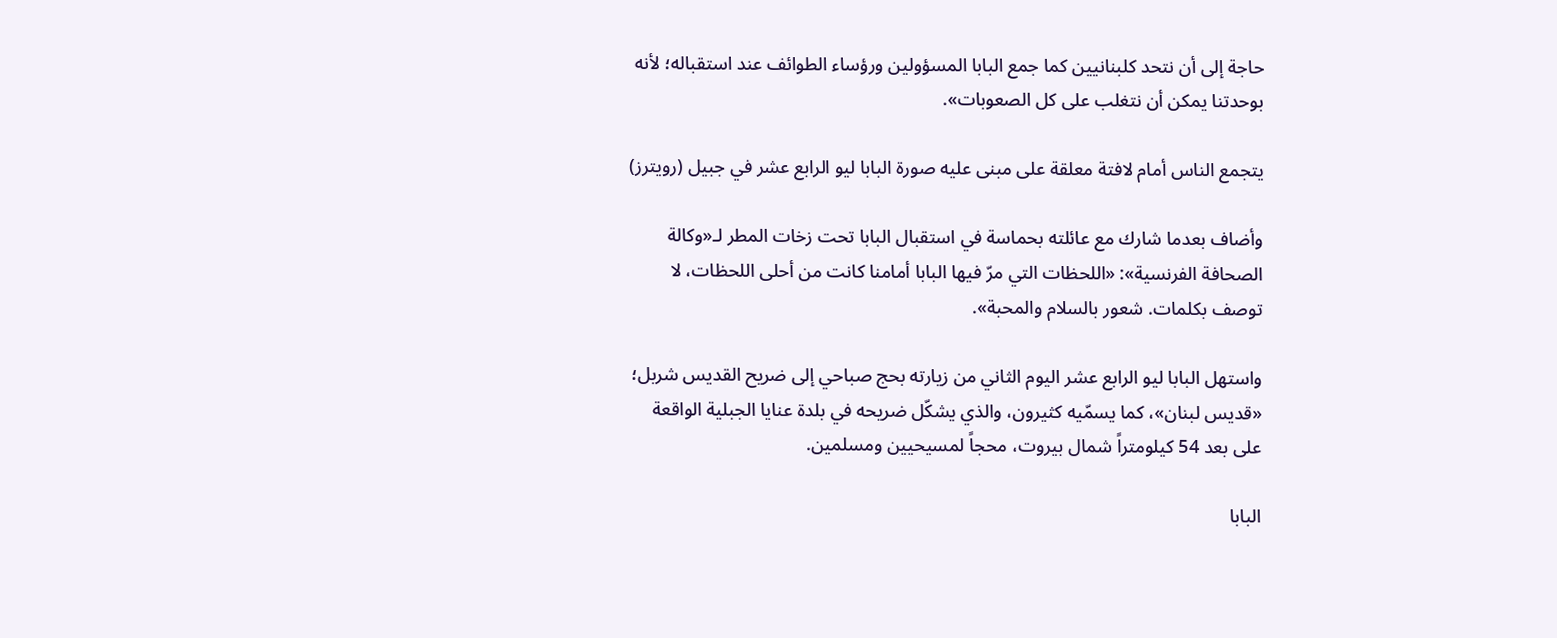حاجة إلى أن نتحد كلبنانيين كما جمع البابا المسؤولين ورؤساء الطوائف عند استقباله؛ لأنه بوحدتنا يمكن أن نتغلب على كل الصعوبات».

يتجمع الناس أمام لافتة معلقة على مبنى عليه صورة البابا ليو الرابع عشر في جبيل (رويترز)

وأضاف بعدما شارك مع عائلته بحماسة في استقبال البابا تحت زخات المطر لـ«وكالة الصحافة الفرنسية»: «اللحظات التي مرّ فيها البابا أمامنا كانت من أحلى اللحظات، لا توصف بكلمات. شعور بالسلام والمحبة».

واستهل البابا ليو الرابع عشر اليوم الثاني من زيارته بحج صباحي إلى ضريح القديس شربل؛ «قديس لبنان»، كما يسمّيه كثيرون، والذي يشكّل ضريحه في بلدة عنايا الجبلية الواقعة على بعد 54 كيلومتراً شمال بيروت، محجاً لمسيحيين ومسلمين.

البابا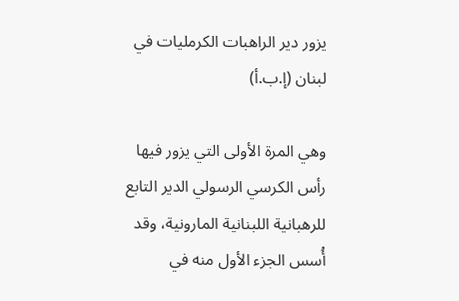يزور دير الراهبات الكرمليات في لبنان (إ.ب.أ)

وهي المرة الأولى التي يزور فيها رأس الكرسي الرسولي الدير التابع للرهبانية اللبنانية المارونية، وقد أُسس الجزء الأول منه في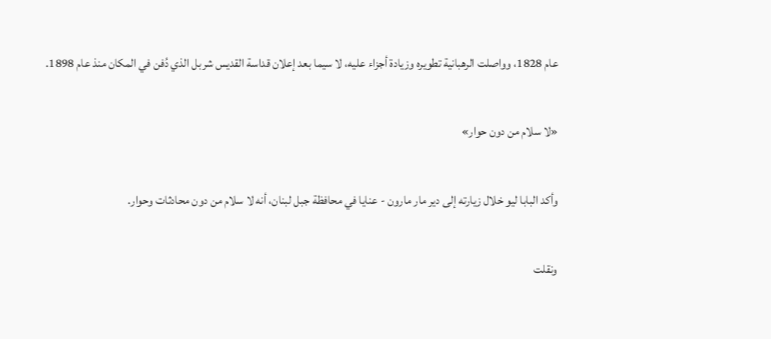عام 1828، وواصلت الرهبانية تطويره وزيادة أجزاء عليه، لا سيما بعد إعلان قداسة القديس شربل الذي دُفن في المكان منذ عام 1898.

«لا سلام من دون حوار»

وأكد البابا ليو خلال زيارته إلى دير مار مارون - عنايا في محافظة جبل لبنان، أنه لا سلام من دون محادثات وحوار.

ونقلت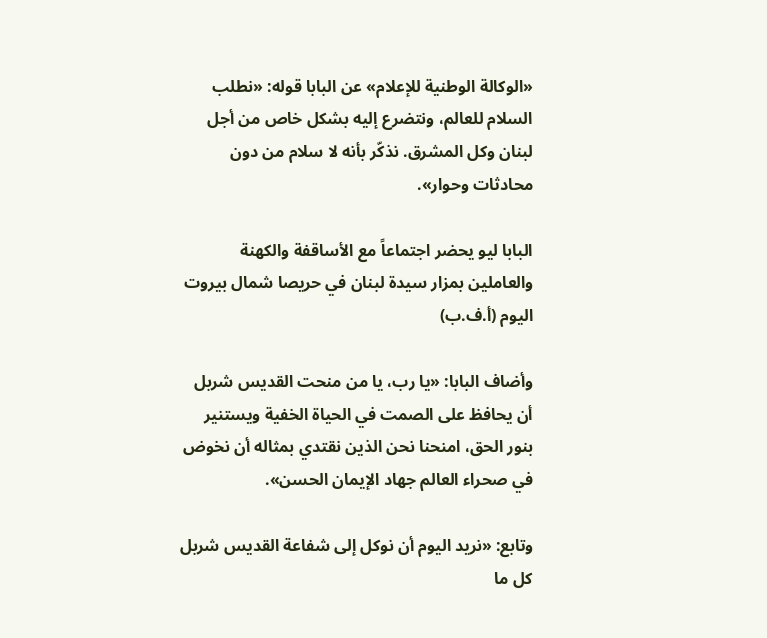«الوكالة الوطنية للإعلام» عن البابا قوله: «نطلب السلام للعالم، ونتضرع إليه بشكل خاص من أجل لبنان وكل المشرق. نذكّر بأنه لا سلام من دون محادثات وحوار».

البابا ليو يحضر اجتماعاً مع الأساقفة والكهنة والعاملين بمزار سيدة لبنان في حريصا شمال بيروت اليوم (أ.ف.ب)

وأضاف البابا: «يا رب، يا من منحت القديس شربل أن يحافظ على الصمت في الحياة الخفية ويستنير بنور الحق، امنحنا نحن الذين نقتدي بمثاله أن نخوض في صحراء العالم جهاد الإيمان الحسن».

وتابع: «نريد اليوم أن نوكل إلى شفاعة القديس شربل كل ما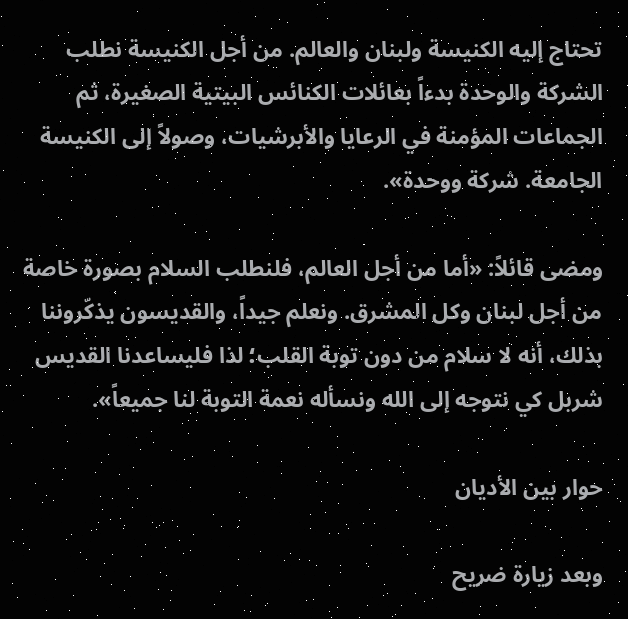تحتاج إليه الكنيسة ولبنان والعالم. من أجل الكنيسة نطلب الشركة والوحدة بدءاً بعائلات الكنائس البيتية الصغيرة، ثم الجماعات المؤمنة في الرعايا والأبرشيات، وصولاً إلى الكنيسة الجامعة. شركة ووحدة».

ومضى قائلاً: «أما من أجل العالم، فلنطلب السلام بصورة خاصة من أجل لبنان وكل المشرق. ونعلم جيداً، والقديسون يذكّروننا بذلك، أنه لا سلام من دون توبة القلب؛ لذا فليساعدنا القديس شربل كي نتوجه إلى الله ونسأله نعمة التوبة لنا جميعاً».

حوار بين الأديان

وبعد زيارة ضريح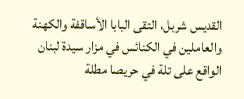القديس شربل، التقى البابا الأساقفة والكهنة والعاملين في الكنائس في مزار سيدة لبنان الواقع على تلة في حريصا مطلة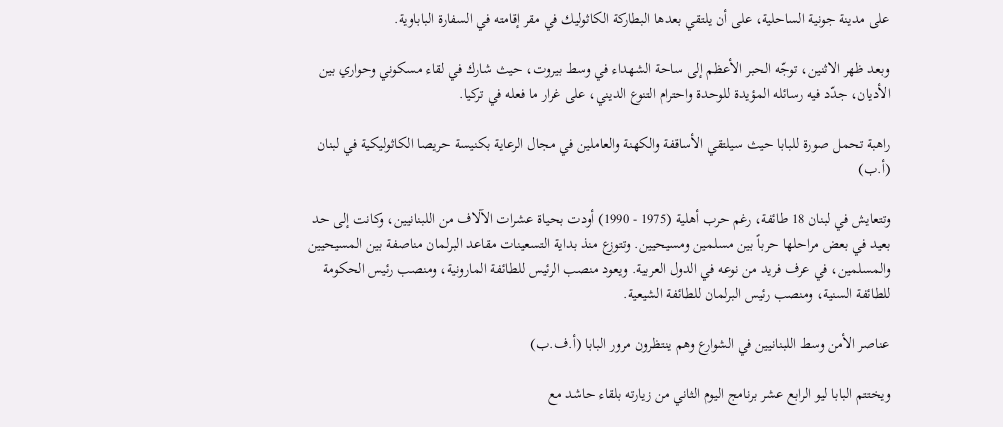على مدينة جونية الساحلية، على أن يلتقي بعدها البطاركة الكاثوليك في مقر إقامته في السفارة الباباوية.

وبعد ظهر الاثنين، توجّه الحبر الأعظم إلى ساحة الشهداء في وسط بيروت، حيث شارك في لقاء مسكوني وحواري بين الأديان، جدّد فيه رسائله المؤيدة للوحدة واحترام التنوع الديني، على غرار ما فعله في تركيا.

راهبة تحمل صورة للبابا حيث سيلتقي الأساقفة والكهنة والعاملين في مجال الرعاية بكنيسة حريصا الكاثوليكية في لبنان (أ.ب)

وتتعايش في لبنان 18 طائفة، رغم حرب أهلية (1975 - 1990) أودت بحياة عشرات الآلاف من اللبنانيين، وكانت إلى حد بعيد في بعض مراحلها حرباً بين مسلمين ومسيحيين. وتتوزع منذ بداية التسعينات مقاعد البرلمان مناصفة بين المسيحيين والمسلمين، في عرف فريد من نوعه في الدول العربية. ويعود منصب الرئيس للطائفة المارونية، ومنصب رئيس الحكومة للطائفة السنية، ومنصب رئيس البرلمان للطائفة الشيعية.

عناصر الأمن وسط اللبنانيين في الشوارع وهم ينتظرون مرور البابا (أ.ف.ب)

ويختتم البابا ليو الرابع عشر برنامج اليوم الثاني من زيارته بلقاء حاشد مع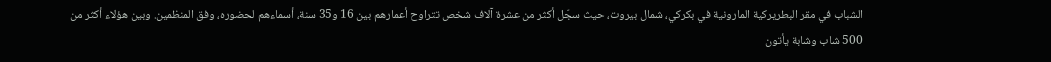الشباب في مقر البطريركية المارونية في بكركي، شمال بيروت، حيث سجّل أكثر من عشرة آلاف شخص تتراوح أعمارهم بين 16 و35 سنة، أسماءهم لحضوره، وفق المنظمين. وبين هؤلاء أكثر من 500 شاب وشابة يأتون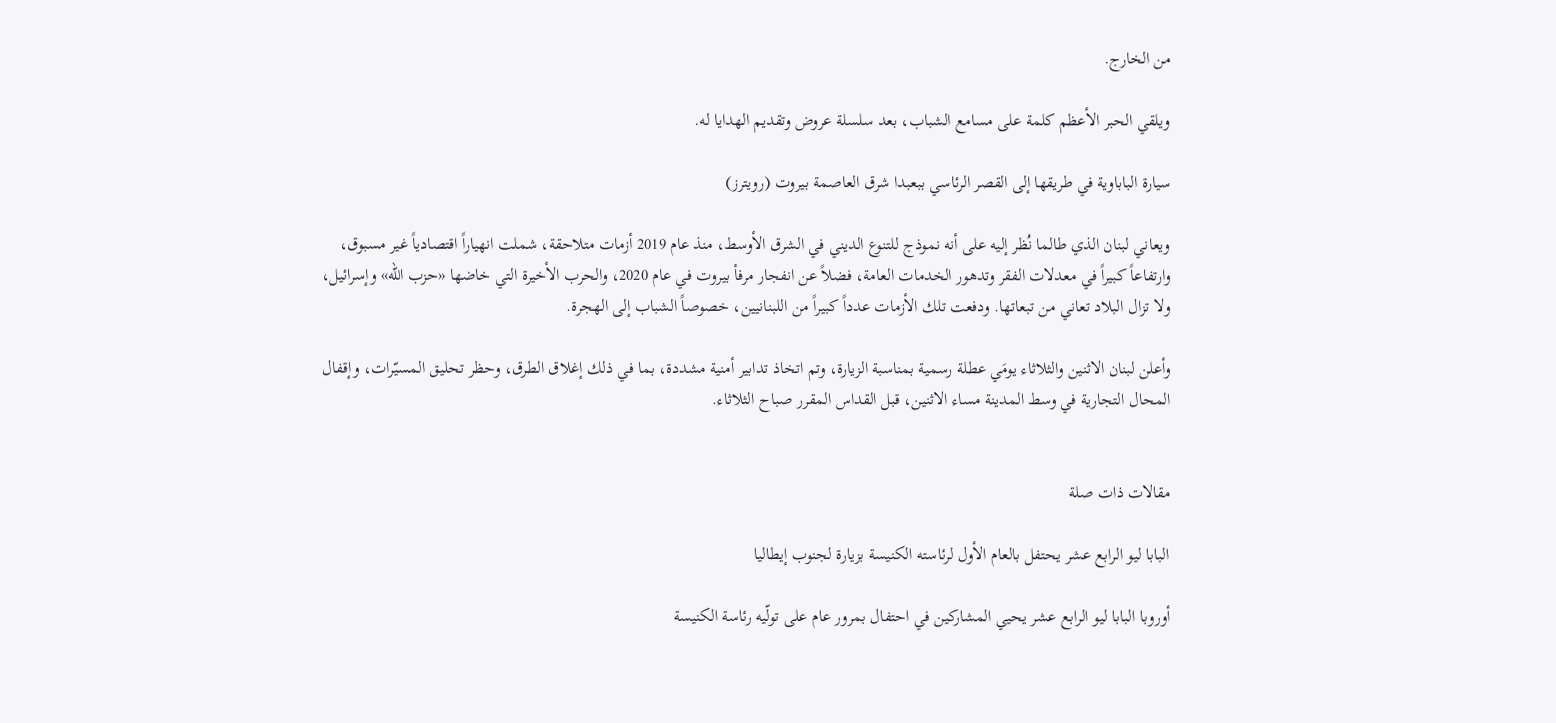من الخارج.

ويلقي الحبر الأعظم كلمة على مسامع الشباب، بعد سلسلة عروض وتقديم الهدايا له.

سيارة الباباوية في طريقها إلى القصر الرئاسي ببعبدا شرق العاصمة بيروت (رويترز)

ويعاني لبنان الذي طالما نُظر إليه على أنه نموذج للتنوع الديني في الشرق الأوسط، منذ عام 2019 أزمات متلاحقة، شملت انهياراً اقتصادياً غير مسبوق، وارتفاعاً كبيراً في معدلات الفقر وتدهور الخدمات العامة، فضلاً عن انفجار مرفأ بيروت في عام 2020، والحرب الأخيرة التي خاضها «حزب الله» وإسرائيل، ولا تزال البلاد تعاني من تبعاتها. ودفعت تلك الأزمات عدداً كبيراً من اللبنانيين، خصوصاً الشباب إلى الهجرة.

وأعلن لبنان الاثنين والثلاثاء يومَي عطلة رسمية بمناسبة الزيارة، وتم اتخاذ تدابير أمنية مشددة، بما في ذلك إغلاق الطرق، وحظر تحليق المسيّرات، وإقفال المحال التجارية في وسط المدينة مساء الاثنين، قبل القداس المقرر صباح الثلاثاء.


مقالات ذات صلة

البابا ليو الرابع عشر يحتفل بالعام الأول لرئاسته الكنيسة بزيارة لجنوب إيطاليا

أوروبا البابا ليو الرابع عشر يحيي المشاركين في احتفال بمرور عام على تولّيه رئاسة الكنيسة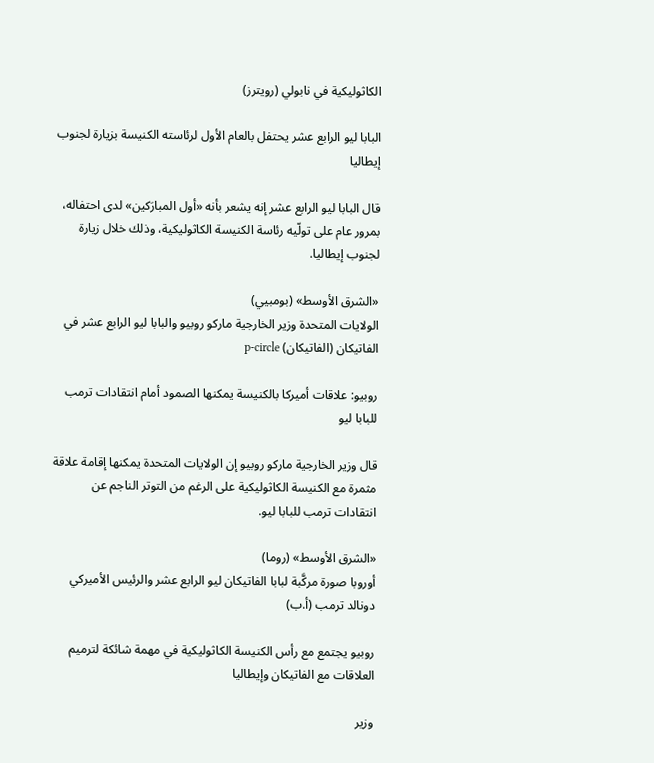الكاثوليكية في نابولي (رويترز)

البابا ليو الرابع عشر يحتفل بالعام الأول لرئاسته الكنيسة بزيارة لجنوب إيطاليا

قال البابا ليو الرابع عشر إنه يشعر بأنه «أول المبارَكين» لدى احتفاله، بمرور عام على تولّيه رئاسة الكنيسة الكاثوليكية، وذلك خلال زيارة لجنوب إيطاليا.

«الشرق الأوسط» (بومبيي)
الولايات المتحدة ‌وزير الخارجية ماركو روبيو والبابا ليو الرابع عشر في الفاتيكان (الفاتيكان) p-circle

روبيو: علاقات أميركا بالكنيسة يمكنها الصمود أمام انتقادات ترمب للبابا ليو

قال ‌وزير الخارجية ماركو روبيو إن الولايات المتحدة يمكنها إقامة علاقة مثمرة مع الكنيسة الكاثوليكية على الرغم من التوتر الناجم عن انتقادات ترمب للبابا ليو.

«الشرق الأوسط» (روما)
أوروبا صورة مركَّبة لبابا الفاتيكان ليو الرابع عشر والرئيس الأميركي دونالد ترمب (أ.ب)

روبيو يجتمع مع رأس الكنيسة الكاثوليكية في مهمة شائكة لترميم العلاقات مع الفاتيكان وإيطاليا

وزير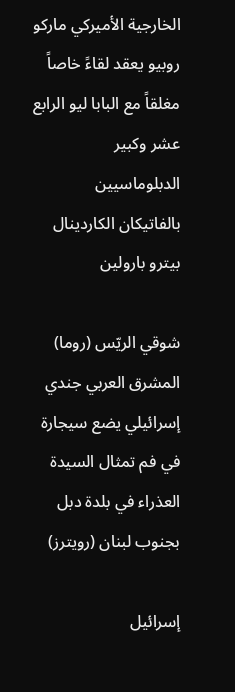الخارجية الأميركي ماركو روبيو يعقد لقاءً خاصاً مغلقاً مع البابا ليو الرابع عشر وكبير الدبلوماسيين بالفاتيكان الكاردينال بيترو بارولين

شوقي الريّس (روما)
المشرق العربي جندي إسرائيلي يضع سيجارة في فم تمثال السيدة العذراء في بلدة دبل بجنوب لبنان (رويترز)

إسرائيل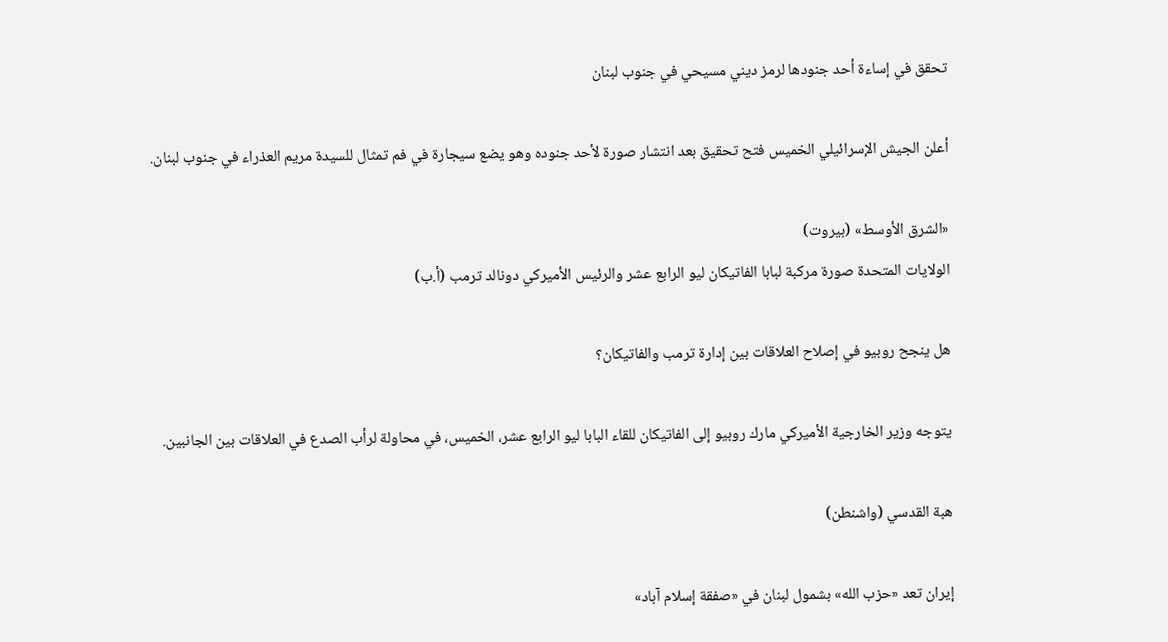تحقق في إساءة أحد جنودها لرمز ديني مسيحي في جنوب لبنان

أعلن الجيش الإسرائيلي الخميس فتح تحقيق بعد انتشار صورة لأحد جنوده وهو يضع سيجارة في فم تمثال للسيدة مريم العذراء في جنوب لبنان.

«الشرق الأوسط» (بيروت)
الولايات المتحدة صورة مركبة لبابا الفاتيكان ليو الرابع عشر والرئيس الأميركي دونالد ترمب (أ.ب)

هل ينجح روبيو في إصلاح العلاقات بين إدارة ترمب والفاتيكان؟

يتوجه وزير الخارجية الأميركي مارك روبيو إلى الفاتيكان للقاء البابا ليو الرابع عشر، الخميس، في محاولة لرأب الصدع في العلاقات بين الجانبين.

هبة القدسي (واشنطن)

إيران تعد «حزب الله» بشمول لبنان في «صفقة إسلام آباد»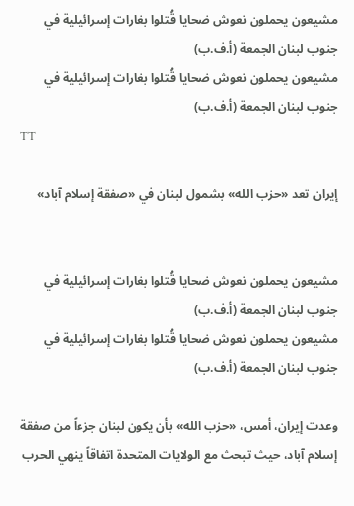مشيعون يحملون نعوش ضحايا قُتلوا بغارات إسرائيلية في جنوب لبنان الجمعة (أ.ف.ب)
مشيعون يحملون نعوش ضحايا قُتلوا بغارات إسرائيلية في جنوب لبنان الجمعة (أ.ف.ب)
TT

إيران تعد «حزب الله» بشمول لبنان في «صفقة إسلام آباد»


مشيعون يحملون نعوش ضحايا قُتلوا بغارات إسرائيلية في جنوب لبنان الجمعة (أ.ف.ب)
مشيعون يحملون نعوش ضحايا قُتلوا بغارات إسرائيلية في جنوب لبنان الجمعة (أ.ف.ب)

وعدت إيران، أمس، «حزب الله» بأن يكون لبنان جزءاً من صفقة إسلام آباد، حيث تبحث مع الولايات المتحدة اتفاقاً ينهي الحرب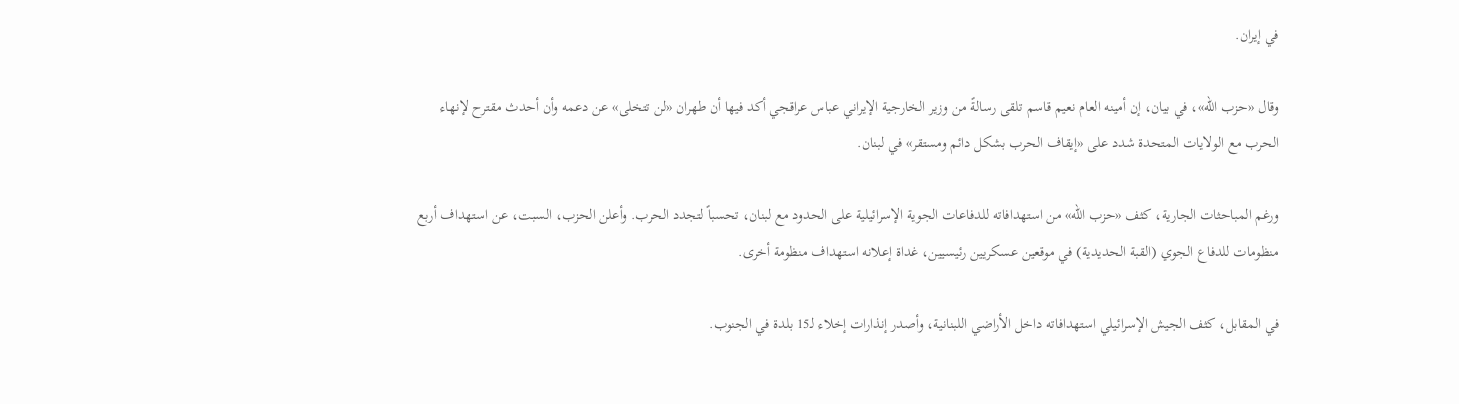في إيران.

وقال «حزب الله»، في بيان، إن أمينه العام نعيم قاسم تلقى رسالةً من وزير الخارجية الإيراني عباس عراقجي أكد فيها أن طهران «لن تتخلى» عن دعمه وأن أحدث مقترح لإنهاء الحرب مع الولايات المتحدة شدد على «إيقاف الحرب بشكل دائم ومستقر» في لبنان.

ورغم المباحثات الجارية، كثف «حزب الله» من استهدافاته للدفاعات الجوية الإسرائيلية على الحدود مع لبنان، تحسباً لتجدد الحرب. وأعلن الحزب، السبت، عن استهداف أربع منظومات للدفاع الجوي (القبة الحديدية) في موقعين عسكريين رئيسيين، غداة إعلانه استهداف منظومة أخرى.

في المقابل، كثف الجيش الإسرائيلي استهدافاته داخل الأراضي اللبنانية، وأصدر إنذارات إخلاء لـ15 بلدة في الجنوب.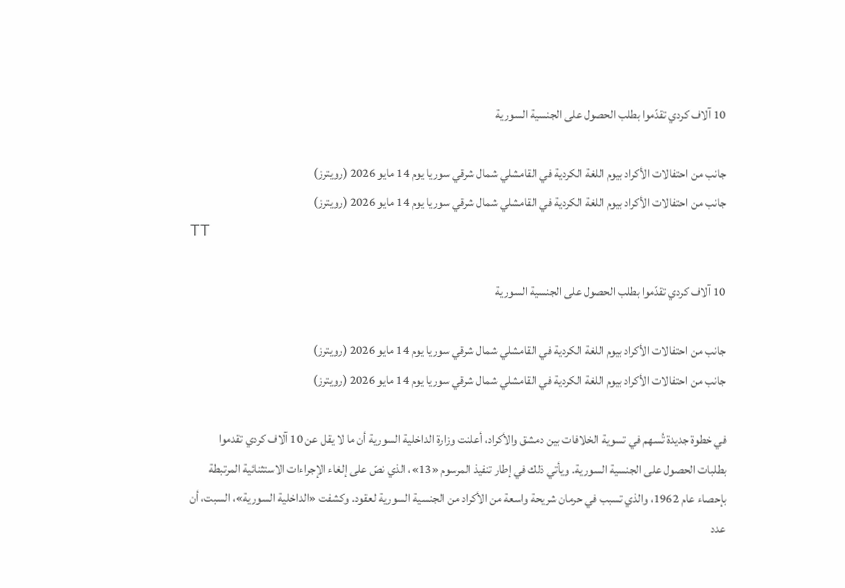10 آلاف كردي تقدّموا بطلب الحصول على الجنسية السورية

جانب من احتفالات الأكراد بيوم اللغة الكردية في القامشلي شمال شرقي سوريا يوم 14 مايو 2026 (رويترز)
جانب من احتفالات الأكراد بيوم اللغة الكردية في القامشلي شمال شرقي سوريا يوم 14 مايو 2026 (رويترز)
TT

10 آلاف كردي تقدّموا بطلب الحصول على الجنسية السورية

جانب من احتفالات الأكراد بيوم اللغة الكردية في القامشلي شمال شرقي سوريا يوم 14 مايو 2026 (رويترز)
جانب من احتفالات الأكراد بيوم اللغة الكردية في القامشلي شمال شرقي سوريا يوم 14 مايو 2026 (رويترز)

في خطوة جديدة تُسهم في تسوية الخلافات بين دمشق والأكراد، أعلنت وزارة الداخلية السورية أن ما لا يقل عن 10 آلاف كردي تقدموا بطلبات الحصول على الجنسية السورية. ويأتي ذلك في إطار تنفيذ المرسوم «13»، الذي نصّ على إلغاء الإجراءات الاستثنائية المرتبطة بإحصاء عام 1962، والذي تسبب في حرمان شريحة واسعة من الأكراد من الجنسية السورية لعقود. وكشفت «الداخلية السورية»، السبت، أن عدد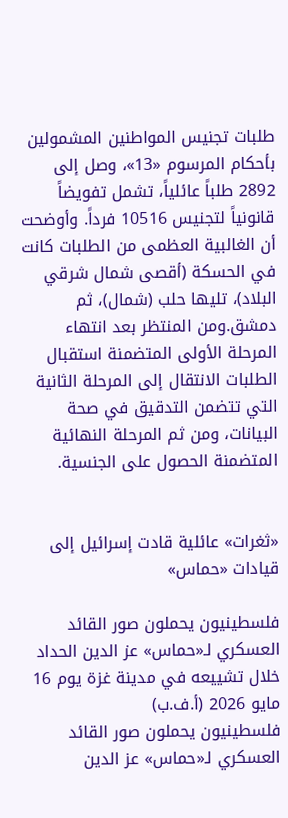طلبات تجنيس المواطنين المشمولين بأحكام المرسوم «13»، وصل إلى 2892 طلباً عائلياً، تشمل تفويضاً قانونياً لتجنيس 10516 فرداً. وأوضحت أن الغالبية العظمى من الطلبات كانت في الحسكة (أقصى شمال شرقي البلاد)، تليها حلب (شمال)، ثم دمشق.ومن المنتظر بعد انتهاء المرحلة الأولى المتضمنة استقبال الطلبات الانتقال إلى المرحلة الثانية التي تتضمن التدقيق في صحة البيانات، ومن ثم المرحلة النهائية المتضمنة الحصول على الجنسية.


«ثغرات» عائلية قادت إسرائيل إلى قيادات «حماس»

فلسطينيون يحملون صور القائد العسكري لـ«حماس» عز الدين الحداد خلال تشييعه في مدينة غزة يوم 16 مايو 2026 (أ.ف.ب)
فلسطينيون يحملون صور القائد العسكري لـ«حماس» عز الدين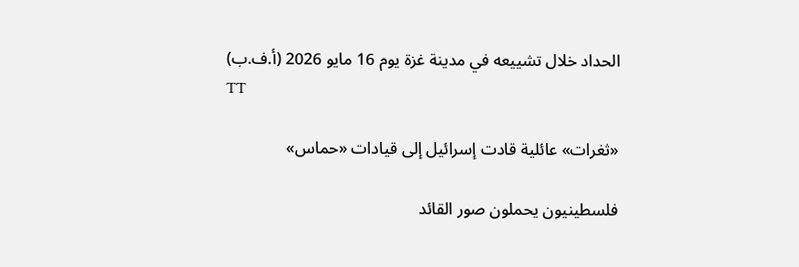الحداد خلال تشييعه في مدينة غزة يوم 16 مايو 2026 (أ.ف.ب)
TT

«ثغرات» عائلية قادت إسرائيل إلى قيادات «حماس»

فلسطينيون يحملون صور القائد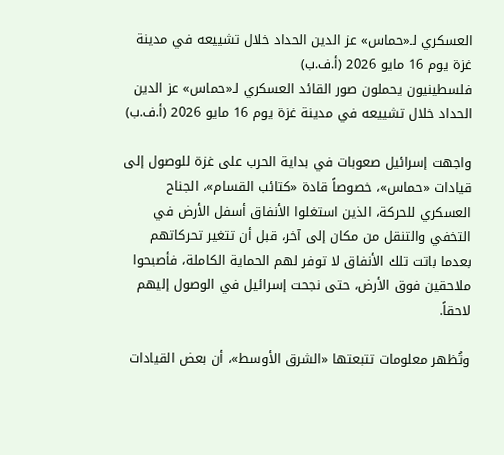العسكري لـ«حماس» عز الدين الحداد خلال تشييعه في مدينة غزة يوم 16 مايو 2026 (أ.ف.ب)
فلسطينيون يحملون صور القائد العسكري لـ«حماس» عز الدين الحداد خلال تشييعه في مدينة غزة يوم 16 مايو 2026 (أ.ف.ب)

واجهت إسرائيل صعوبات في بداية الحرب على غزة للوصول إلى قيادات «حماس»، خصوصاً قادة «كتائب القسام»، الجناح العسكري للحركة، الذين استغلوا الأنفاق أسفل الأرض في التخفي والتنقل من مكان إلى آخر، قبل أن تتغير تحركاتهم بعدما باتت تلك الأنفاق لا توفر لهم الحماية الكاملة، فأصبحوا ملاحقين فوق الأرض، حتى نجحت إسرائيل في الوصول إليهم لاحقاً.

وتُظهر معلومات تتبعتها «الشرق الأوسط»، أن بعض القيادات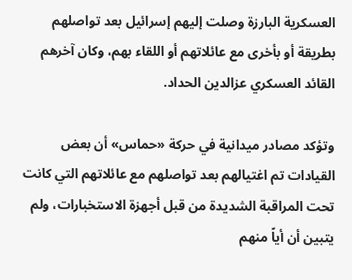العسكرية البارزة وصلت إليهم إسرائيل بعد تواصلهم بطريقة أو بأخرى مع عائلاتهم أو اللقاء بهم، وكان آخرهم القائد العسكري عزالدين الحداد.

وتؤكد مصادر ميدانية في حركة «حماس» أن بعض القيادات تم اغتيالهم بعد تواصلهم مع عائلاتهم التي كانت تحت المراقبة الشديدة من قبل أجهزة الاستخبارات، ولم يتبين أن أياً منهم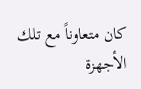كان متعاوناً مع تلك الأجهزة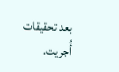بعد تحقيقات أُجريت.